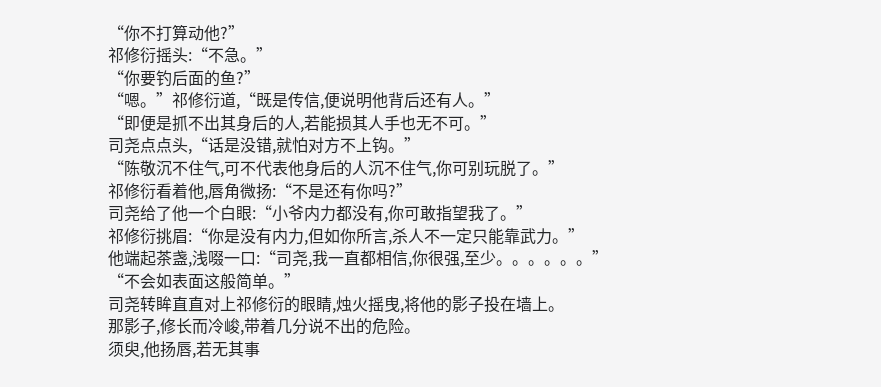“你不打算动他?”
祁修衍摇头:“不急。”
“你要钓后面的鱼?”
“嗯。”祁修衍道,“既是传信,便说明他背后还有人。”
“即便是抓不出其身后的人,若能损其人手也无不可。”
司尧点点头,“话是没错,就怕对方不上钩。”
“陈敬沉不住气,可不代表他身后的人沉不住气,你可别玩脱了。”
祁修衍看着他,唇角微扬:“不是还有你吗?”
司尧给了他一个白眼:“小爷内力都没有,你可敢指望我了。”
祁修衍挑眉:“你是没有内力,但如你所言,杀人不一定只能靠武力。”
他端起茶盏,浅啜一口:“司尧,我一直都相信,你很强,至少。。。。。。”
“不会如表面这般简单。”
司尧转眸直直对上祁修衍的眼睛,烛火摇曳,将他的影子投在墙上。
那影子,修长而冷峻,带着几分说不出的危险。
须臾,他扬唇,若无其事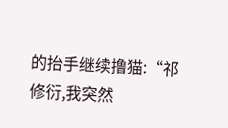的抬手继续撸猫:“祁修衍,我突然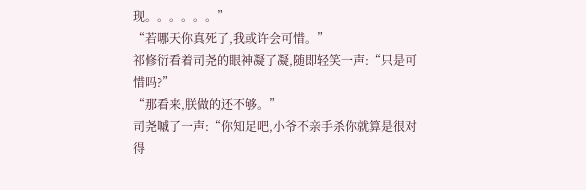现。。。。。。”
“若哪天你真死了,我或许会可惜。”
祁修衍看着司尧的眼神凝了凝,随即轻笑一声:“只是可惜吗?”
“那看来,朕做的还不够。”
司尧嘁了一声:“你知足吧,小爷不亲手杀你就算是很对得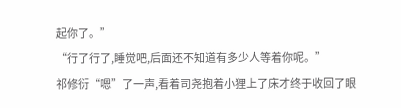起你了。”
“行了行了,睡觉吧,后面还不知道有多少人等着你呢。”
祁修衍“嗯”了一声,看着司尧抱着小狸上了床才终于收回了眼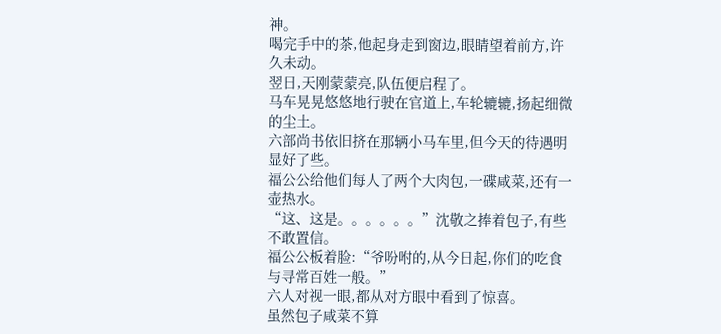神。
喝完手中的茶,他起身走到窗边,眼睛望着前方,许久未动。
翌日,天刚蒙蒙亮,队伍便启程了。
马车晃晃悠悠地行驶在官道上,车轮辘辘,扬起细微的尘土。
六部尚书依旧挤在那辆小马车里,但今天的待遇明显好了些。
福公公给他们每人了两个大肉包,一碟咸菜,还有一壶热水。
“这、这是。。。。。。”沈敬之捧着包子,有些不敢置信。
福公公板着脸:“爷吩咐的,从今日起,你们的吃食与寻常百姓一般。”
六人对视一眼,都从对方眼中看到了惊喜。
虽然包子咸菜不算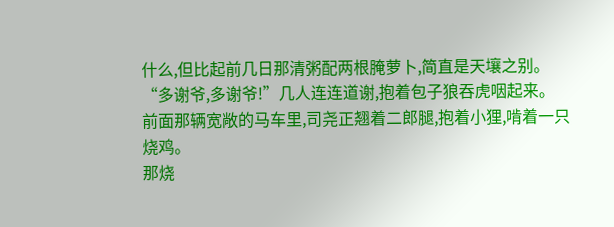什么,但比起前几日那清粥配两根腌萝卜,简直是天壤之别。
“多谢爷,多谢爷!”几人连连道谢,抱着包子狼吞虎咽起来。
前面那辆宽敞的马车里,司尧正翘着二郎腿,抱着小狸,啃着一只烧鸡。
那烧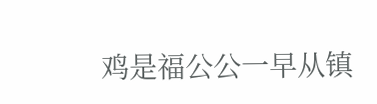鸡是福公公一早从镇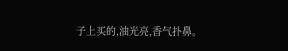子上买的,油光亮,香气扑鼻。